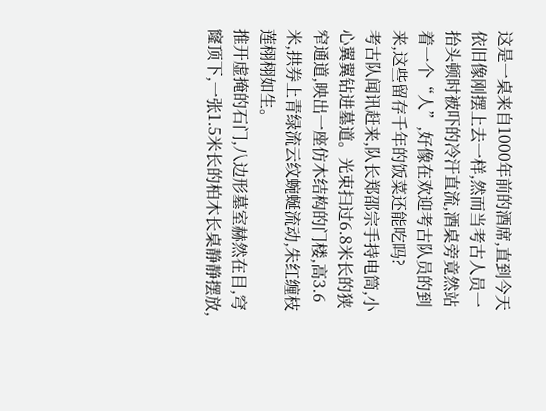这是一桌来自1000年前的酒席,直到今天依旧像刚摆上去一样,然而当考古人员一抬头顿时被吓的冷汗直流,酒桌旁竟然站着一个“人”,好像在欢迎考古队员的到来,这些留存千年的饭菜还能吃吗?
考古队闻讯赶来,队长郑邵宗手持电筒,小心翼翼钻进墓道。光束扫过6.8米长的狭窄通道,映出一座仿木结构的门楼,高3.6米,拱券上青绿流云纹蜿蜒流动,朱红缠枝莲栩栩如生。
推开虚掩的石门,八边形墓室赫然在目,穹窿顶下,一张1.5米长的柏木长桌静静摆放,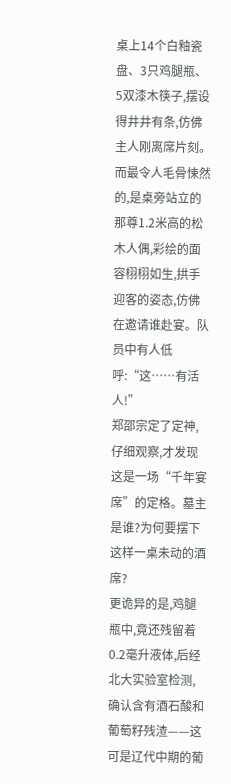桌上14个白釉瓷盘、3只鸡腿瓶、5双漆木筷子,摆设得井井有条,仿佛主人刚离席片刻。
而最令人毛骨悚然的,是桌旁站立的那尊1.2米高的松木人偶,彩绘的面容栩栩如生,拱手迎客的姿态,仿佛在邀请谁赴宴。队员中有人低呼:“这……有活人!”
郑邵宗定了定神,仔细观察,才发现这是一场“千年宴席”的定格。墓主是谁?为何要摆下这样一桌未动的酒席?
更诡异的是,鸡腿瓶中,竟还残留着0.2毫升液体,后经北大实验室检测,确认含有酒石酸和葡萄籽残渣——这可是辽代中期的葡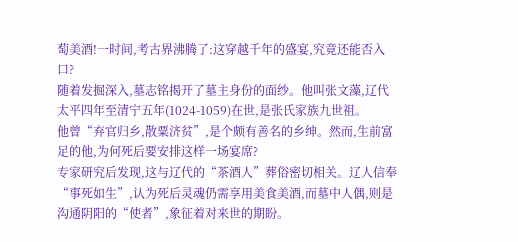萄美酒!一时间,考古界沸腾了:这穿越千年的盛宴,究竟还能否入口?
随着发掘深入,墓志铭揭开了墓主身份的面纱。他叫张文藻,辽代太平四年至清宁五年(1024-1059)在世,是张氏家族九世祖。
他曾“弃官归乡,散粟济贫”,是个颇有善名的乡绅。然而,生前富足的他,为何死后要安排这样一场宴席?
专家研究后发现,这与辽代的“茶酒人”葬俗密切相关。辽人信奉“事死如生”,认为死后灵魂仍需享用美食美酒,而墓中人偶,则是沟通阴阳的“使者”,象征着对来世的期盼。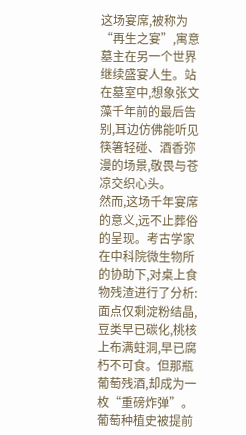这场宴席,被称为“再生之宴”,寓意墓主在另一个世界继续盛宴人生。站在墓室中,想象张文藻千年前的最后告别,耳边仿佛能听见筷箸轻碰、酒香弥漫的场景,敬畏与苍凉交织心头。
然而,这场千年宴席的意义,远不止葬俗的呈现。考古学家在中科院微生物所的协助下,对桌上食物残渣进行了分析:面点仅剩淀粉结晶,豆类早已碳化,桃核上布满蛀洞,早已腐朽不可食。但那瓶葡萄残酒,却成为一枚“重磅炸弹”。
葡萄种植史被提前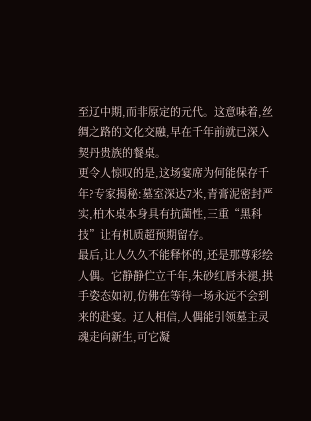至辽中期,而非原定的元代。这意味着,丝绸之路的文化交融,早在千年前就已深入契丹贵族的餐桌。
更令人惊叹的是,这场宴席为何能保存千年?专家揭秘:墓室深达7米,青膏泥密封严实,柏木桌本身具有抗菌性,三重“黑科技”让有机质超预期留存。
最后,让人久久不能释怀的,还是那尊彩绘人偶。它静静伫立千年,朱砂红唇未褪,拱手姿态如初,仿佛在等待一场永远不会到来的赴宴。辽人相信,人偶能引领墓主灵魂走向新生,可它凝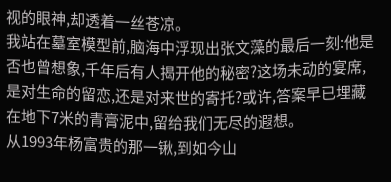视的眼神,却透着一丝苍凉。
我站在墓室模型前,脑海中浮现出张文藻的最后一刻:他是否也曾想象,千年后有人揭开他的秘密?这场未动的宴席,是对生命的留恋,还是对来世的寄托?或许,答案早已埋藏在地下7米的青膏泥中,留给我们无尽的遐想。
从1993年杨富贵的那一锹,到如今山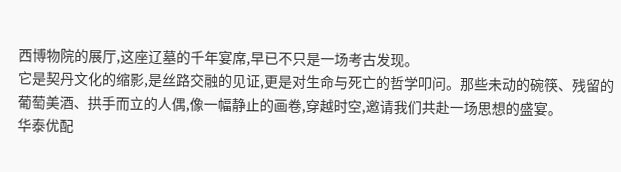西博物院的展厅,这座辽墓的千年宴席,早已不只是一场考古发现。
它是契丹文化的缩影,是丝路交融的见证,更是对生命与死亡的哲学叩问。那些未动的碗筷、残留的葡萄美酒、拱手而立的人偶,像一幅静止的画卷,穿越时空,邀请我们共赴一场思想的盛宴。
华泰优配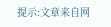提示:文章来自网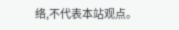络,不代表本站观点。